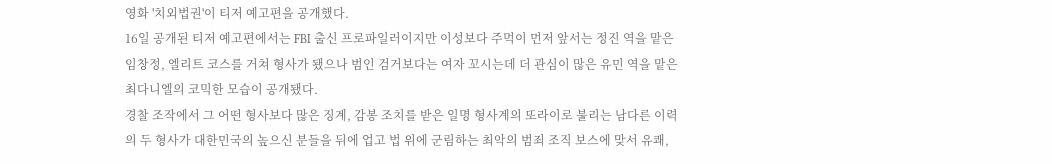영화 '치외법권'이 티저 예고편을 공개했다.
16일 공개된 티저 예고편에서는 FBI 출신 프로파일러이지만 이성보다 주먹이 먼저 앞서는 정진 역을 맡은 임창정, 엘리트 코스를 거쳐 형사가 됐으나 범인 검거보다는 여자 꼬시는데 더 관심이 많은 유민 역을 맡은 최다니엘의 코믹한 모습이 공개됐다.
경찰 조작에서 그 어떤 형사보다 많은 징계, 감봉 조치를 받은 일명 형사계의 또라이로 불리는 남다른 이력의 두 형사가 대한민국의 높으신 분들을 뒤에 업고 법 위에 군림하는 최악의 범죄 조직 보스에 맞서 유쾌,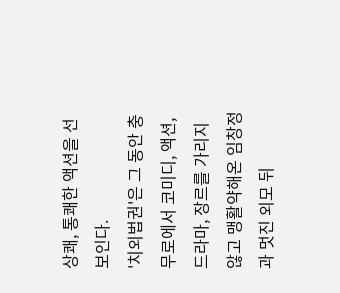상쾌, 통쾌한 액션을 선보인다.
'치외법권'은 그 동안 충무로에서 코미디, 액션, 드라마, 장르를 가리지 않고 맹활약해온 임창정과 멋진 외모 뒤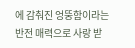에 감춰진 엉뚱함이라는 반전 매력으로 사랑 받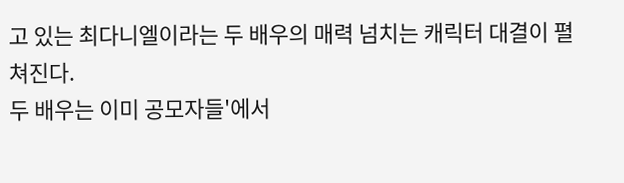고 있는 최다니엘이라는 두 배우의 매력 넘치는 캐릭터 대결이 펼쳐진다.
두 배우는 이미 공모자들'에서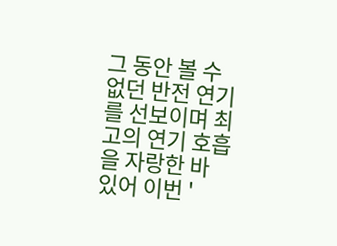그 동안 볼 수 없던 반전 연기를 선보이며 최고의 연기 호흡을 자랑한 바 있어 이번 '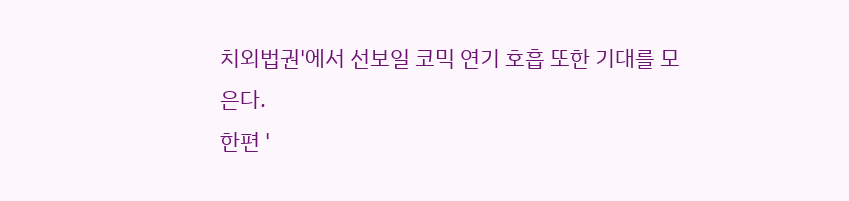치외법권'에서 선보일 코믹 연기 호흡 또한 기대를 모은다.
한편 '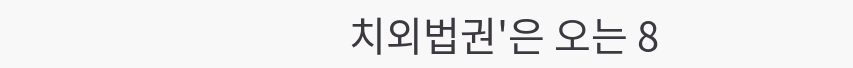치외법권'은 오는 8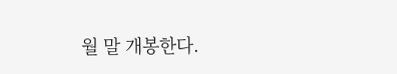월 말 개봉한다.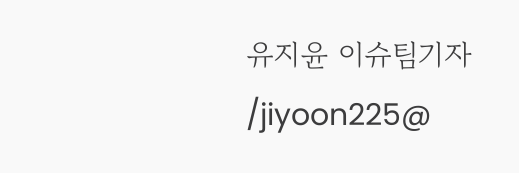유지윤 이슈팀기자 /jiyoon225@